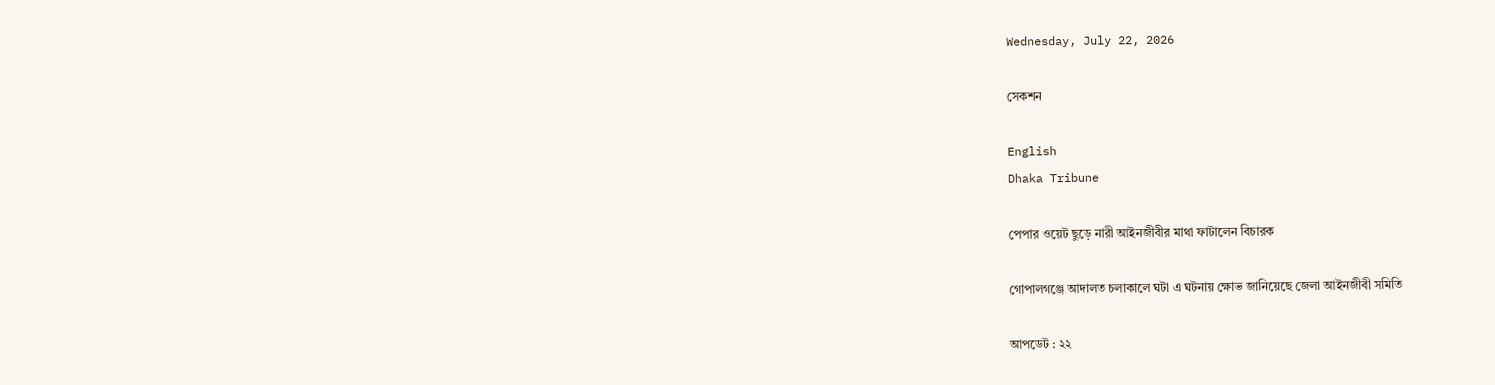Wednesday, July 22, 2026

সেকশন

English
Dhaka Tribune

পেপার ওয়েট ছুড়ে নারী আইনজীবীর মাথা ফাটালেন বিচারক

গোপালগঞ্জে আদালত চলাকালে ঘটা এ ঘটনায় ক্ষোভ জানিয়েছে জেলা আইনজীবী সমিতি

আপডেট : ২২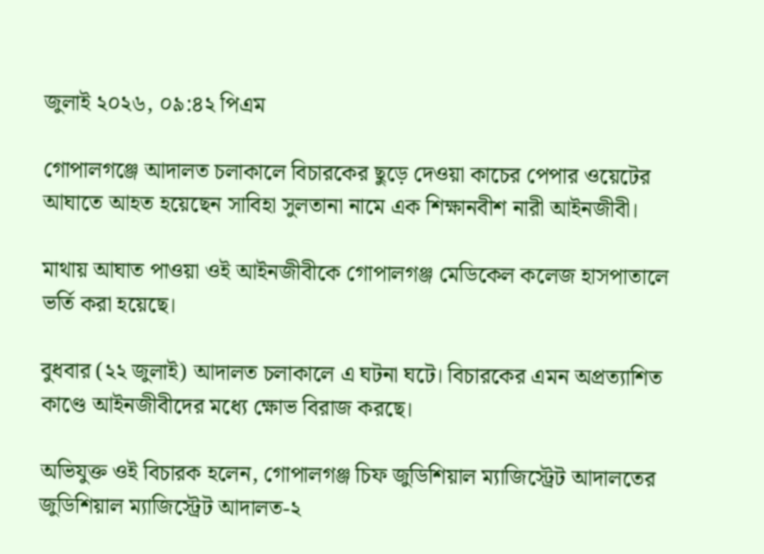জুলাই ২০২৬, ০৯:৪২ পিএম

গোপালগঞ্জে আদালত চলাকালে বিচারকের ছুড়ে দেওয়া কাচের পেপার ওয়েটের আঘাতে আহত হয়েছেন সাবিহা সুলতানা নামে এক শিক্ষানবীশ নারী আইনজীবী।

মাথায় আঘাত পাওয়া ওই আইনজীবীকে গোপালগঞ্জ মেডিকেল কলেজ হাসপাতালে ভর্তি করা হয়েছে।

বুধবার (২২ জুলাই) আদালত চলাকালে এ ঘটনা ঘটে। বিচারকের এমন অপ্রত্যাশিত কাণ্ডে আইনজীবীদের মধ্যে ক্ষোভ বিরাজ করছে।

অভিযুক্ত ওই বিচারক হলেন, গোপালগঞ্জ চিফ জুডিশিয়াল ম্যাজিস্ট্রেট আদালতের জুডিশিয়াল ম্যাজিস্ট্রেট আদালত-২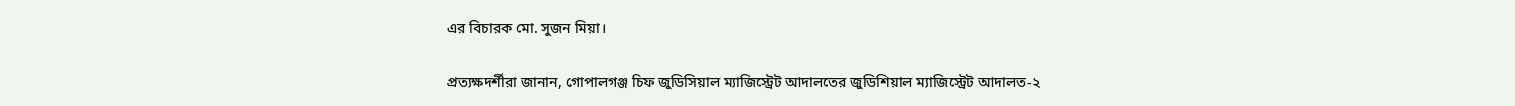এর বিচারক মো. সুজন মিয়া।

প্রত্যক্ষদর্শীরা জানান, গোপালগঞ্জ চিফ জুডিসিয়াল ম্যাজিস্ট্রেট আদালতের জুডিশিয়াল ম্যাজিস্ট্রেট আদালত-২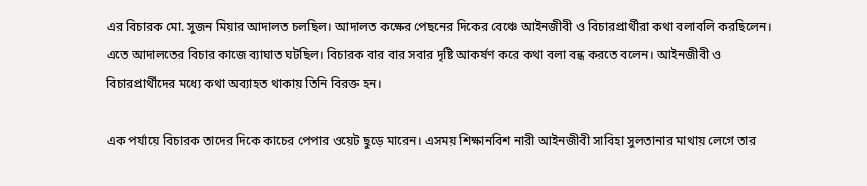এর বিচারক মো. সুজন মিয়ার আদালত চলছিল। আদালত কক্ষের পেছনের দিকের বেঞ্চে আইনজীবী ও বিচারপ্রার্থীরা কথা বলাবলি করছিলেন। এতে আদালতের বিচার কাজে ব্যাঘাত ঘটছিল। বিচারক বার বার সবার দৃষ্টি আকর্ষণ করে কথা বলা বন্ধ করতে বলেন। আইনজীবী ও বিচারপ্রার্থীদের মধ্যে কথা অব্যাহত থাকায় তিনি বিরক্ত হন।

এক পর্যায়ে বিচারক তাদের দিকে কাচের পেপার ওয়েট ছুড়ে মারেন। এসময় শিক্ষানবিশ নারী আইনজীবী সাবিহা সুলতানার মাথায় লেগে তার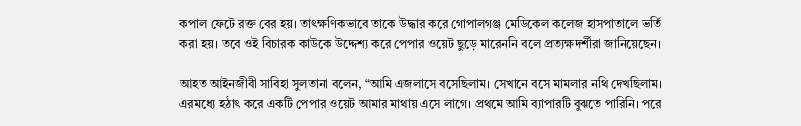কপাল ফেটে রক্ত বের হয়। তাৎক্ষণিকভাবে তাকে উদ্ধার করে গোপালগঞ্জ মেডিকেল কলেজ হাসপাতালে ভর্তি করা হয়। তবে ওই বিচারক কাউকে উদ্দেশ্য করে পেপার ওয়েট ছুড়ে মারেননি বলে প্রত্যক্ষদর্শীরা জানিয়েছেন।

আহত আইনজীবী সাবিহা সুলতানা বলেন, “আমি এজলাসে বসেছিলাম। সেখানে বসে মামলার নথি দেখছিলাম। এরমধ্যে হঠাৎ করে একটি পেপার ওয়েট আমার মাথায় এসে লাগে। প্রথমে আমি ব্যাপারটি বুঝতে পারিনি। পরে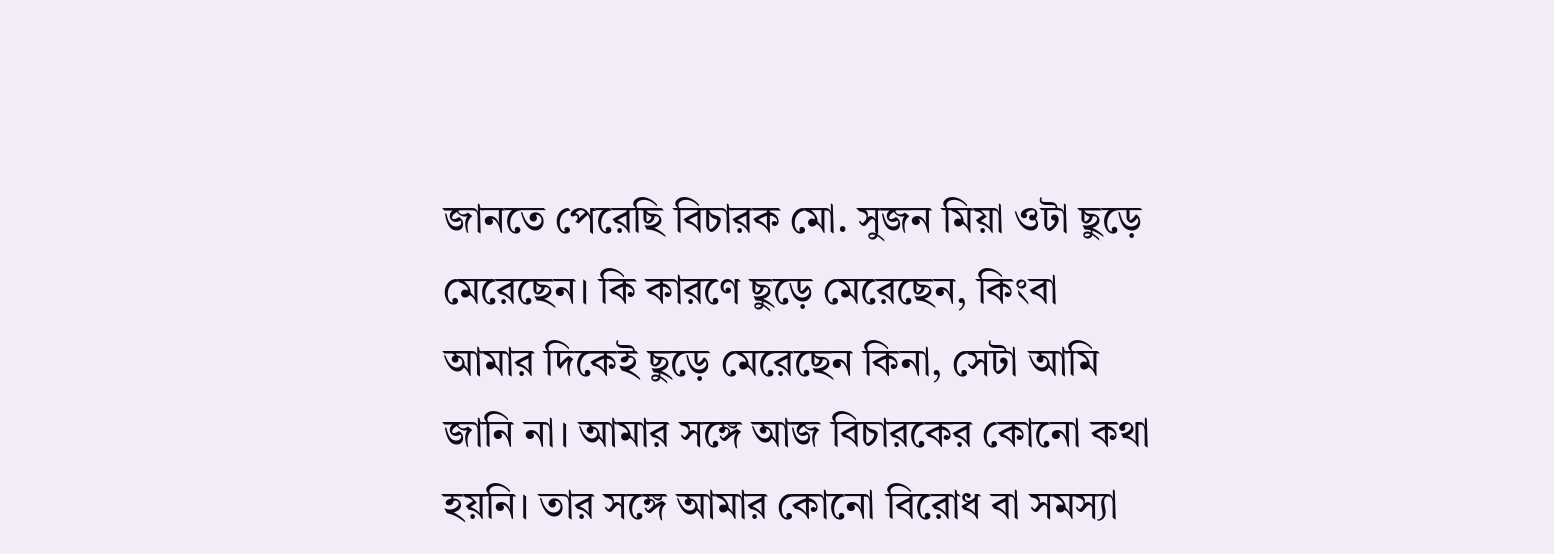জানতে পেরেছি বিচারক মো. সুজন মিয়া ওটা ছুড়ে মেরেছেন। কি কারণে ছুড়ে মেরেছেন, কিংবা আমার দিকেই ছুড়ে মেরেছেন কিনা, সেটা আমি জানি না। আমার সঙ্গে আজ বিচারকের কোনো কথা হয়নি। তার সঙ্গে আমার কোনো বিরোধ বা সমস্যা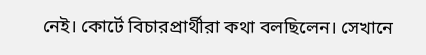নেই। কোর্টে বিচারপ্রার্থীরা কথা বলছিলেন। সেখানে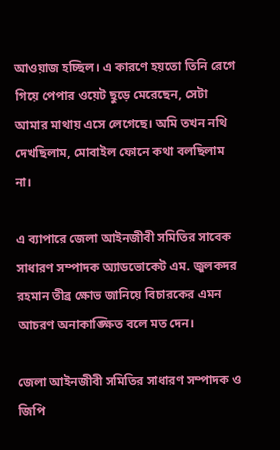আওয়াজ হচ্ছিল। এ কারণে হয়তো তিনি রেগে গিয়ে পেপার ওয়েট ছুড়ে মেরেছেন, সেটা আমার মাথায় এসে লেগেছে। অমি তখন নথি দেখছিলাম, মোবাইল ফোনে কথা বলছিলাম না।

এ ব্যাপারে জেলা আইনজীবী সমিতির সাবেক সাধারণ সম্পাদক অ্যাডভোকেট এম. জুলকদর রহমান তীব্র ক্ষোভ জানিয়ে বিচারকের এমন আচরণ অনাকাঙ্ক্ষিত বলে মত দেন।

জেলা আইনজীবী সমিতির সাধারণ সম্পাদক ও জিপি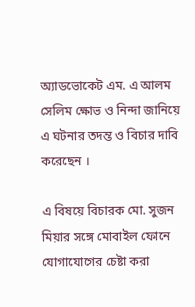অ্যাডভোকেট এম. এ আলম সেলিম ক্ষোভ ও নিন্দা জানিয়ে এ ঘটনার তদন্ত ও বিচার দাবি করেছেন ।

এ বিষয়ে বিচারক মো. সুজন মিয়ার সঙ্গে মোবাইল ফোনে যোগাযোগের চেষ্টা করা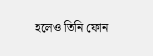হলেও তিনি ফোন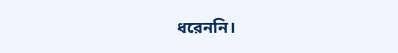ধরেননি।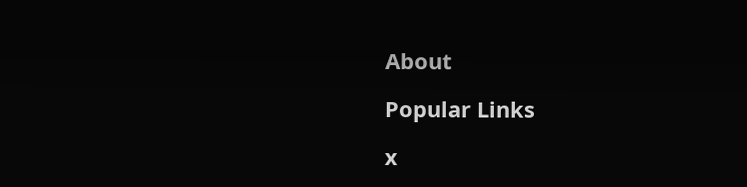About

Popular Links

x